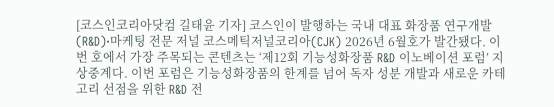[코스인코리아닷컴 길태윤 기자] 코스인이 발행하는 국내 대표 화장품 연구개발(R&D)·마케팅 전문 저널 코스메틱저널코리아(CJK) 2026년 6월호가 발간됐다. 이번 호에서 가장 주목되는 콘텐츠는 ‘제12회 기능성화장품 R&D 이노베이션 포럼’ 지상중계다. 이번 포럼은 기능성화장품의 한계를 넘어 독자 성분 개발과 새로운 카테고리 선점을 위한 R&D 전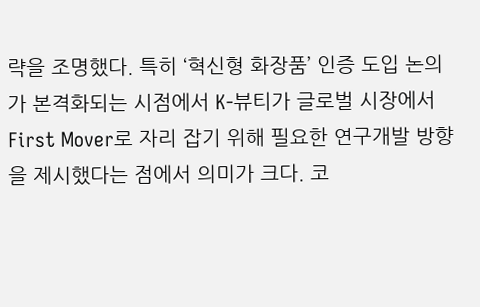략을 조명했다. 특히 ‘혁신형 화장품’ 인증 도입 논의가 본격화되는 시점에서 K-뷰티가 글로벌 시장에서 First Mover로 자리 잡기 위해 필요한 연구개발 방향을 제시했다는 점에서 의미가 크다. 코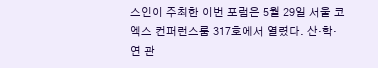스인이 주최한 이번 포럼은 5월 29일 서울 코엑스 컨퍼런스룸 317호에서 열렸다. 산·학·연 관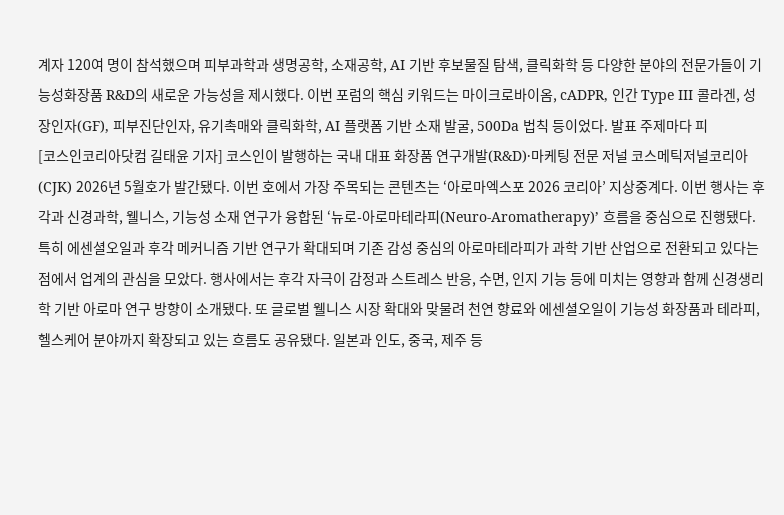계자 120여 명이 참석했으며 피부과학과 생명공학, 소재공학, AI 기반 후보물질 탐색, 클릭화학 등 다양한 분야의 전문가들이 기능성화장품 R&D의 새로운 가능성을 제시했다. 이번 포럼의 핵심 키워드는 마이크로바이옴, cADPR, 인간 Type III 콜라겐, 성장인자(GF), 피부진단인자, 유기촉매와 클릭화학, AI 플랫폼 기반 소재 발굴, 500Da 법칙 등이었다. 발표 주제마다 피
[코스인코리아닷컴 길태윤 기자] 코스인이 발행하는 국내 대표 화장품 연구개발(R&D)·마케팅 전문 저널 코스메틱저널코리아(CJK) 2026년 5월호가 발간됐다. 이번 호에서 가장 주목되는 콘텐츠는 ‘아로마엑스포 2026 코리아’ 지상중계다. 이번 행사는 후각과 신경과학, 웰니스, 기능성 소재 연구가 융합된 ‘뉴로-아로마테라피(Neuro-Aromatherapy)’ 흐름을 중심으로 진행됐다. 특히 에센셜오일과 후각 메커니즘 기반 연구가 확대되며 기존 감성 중심의 아로마테라피가 과학 기반 산업으로 전환되고 있다는 점에서 업계의 관심을 모았다. 행사에서는 후각 자극이 감정과 스트레스 반응, 수면, 인지 기능 등에 미치는 영향과 함께 신경생리학 기반 아로마 연구 방향이 소개됐다. 또 글로벌 웰니스 시장 확대와 맞물려 천연 향료와 에센셜오일이 기능성 화장품과 테라피, 헬스케어 분야까지 확장되고 있는 흐름도 공유됐다. 일본과 인도, 중국, 제주 등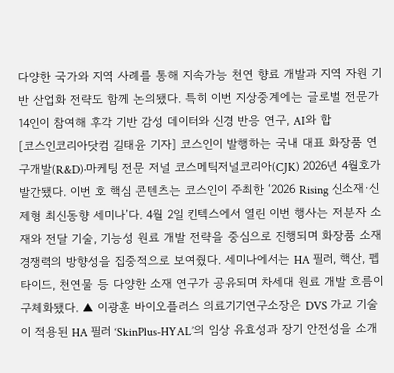다양한 국가와 지역 사례를 통해 지속가능 천연 향료 개발과 지역 자원 기반 산업화 전략도 함께 논의됐다. 특히 이번 지상중계에는 글로벌 전문가 14인이 참여해 후각 기반 감성 데이터와 신경 반응 연구, AI와 합
[코스인코리아닷컴 길태윤 기자] 코스인이 발행하는 국내 대표 화장품 연구개발(R&D)·마케팅 전문 저널 코스메틱저널코리아(CJK) 2026년 4월호가 발간됐다. 이번 호 핵심 콘텐츠는 코스인이 주최한 ‘2026 Rising 신소재·신제형 최신동향 세미나’다. 4월 2일 킨텍스에서 열린 이번 행사는 저분자 소재와 전달 기술, 기능성 원료 개발 전략을 중심으로 진행되며 화장품 소재 경쟁력의 방향성을 집중적으로 보여줬다. 세미나에서는 HA 필러, 핵산, 펩타이드, 천연물 등 다양한 소재 연구가 공유되며 차세대 원료 개발 흐름이 구체화됐다. ▲ 이광훈 바이오플러스 의료기기연구소장은 DVS 가교 기술이 적용된 HA 필러 ‘SkinPlus-HYAL’의 임상 유효성과 장기 안전성을 소개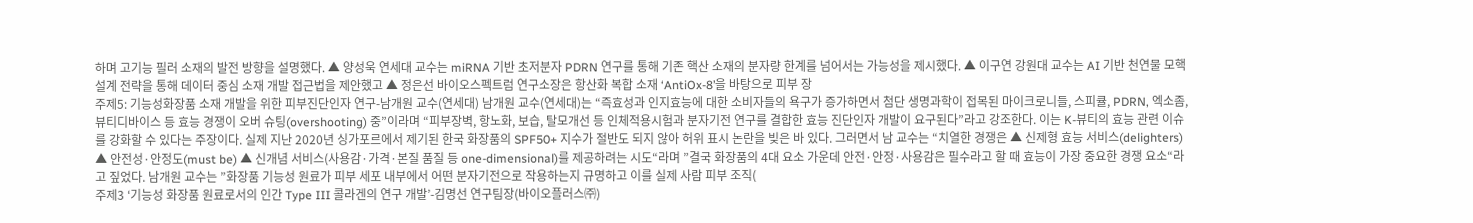하며 고기능 필러 소재의 발전 방향을 설명했다. ▲ 양성욱 연세대 교수는 miRNA 기반 초저분자 PDRN 연구를 통해 기존 핵산 소재의 분자량 한계를 넘어서는 가능성을 제시했다. ▲ 이구연 강원대 교수는 AI 기반 천연물 모핵 설계 전략을 통해 데이터 중심 소재 개발 접근법을 제안했고 ▲ 정은선 바이오스펙트럼 연구소장은 항산화 복합 소재 ‘AntiOx-8’을 바탕으로 피부 장
주제5: 기능성화장품 소재 개발을 위한 피부진단인자 연구-남개원 교수(연세대) 남개원 교수(연세대)는 “즉효성과 인지효능에 대한 소비자들의 욕구가 증가하면서 첨단 생명과학이 접목된 마이크로니들, 스피큘, PDRN, 엑소좀, 뷰티디바이스 등 효능 경쟁이 오버 슈팅(overshooting) 중”이라며 “피부장벽, 항노화, 보습, 탈모개선 등 인체적용시험과 분자기전 연구를 결합한 효능 진단인자 개발이 요구된다”라고 강조한다. 이는 K-뷰티의 효능 관련 이슈를 강화할 수 있다는 주장이다. 실제 지난 2020년 싱가포르에서 제기된 한국 화장품의 SPF50+ 지수가 절반도 되지 않아 허위 표시 논란을 빚은 바 있다. 그러면서 남 교수는 “치열한 경쟁은 ▲ 신제형 효능 서비스(delighters) ▲ 안전성·안정도(must be) ▲ 신개념 서비스(사용감·가격·본질 품질 등 one-dimensional)를 제공하려는 시도“라며 ”결국 화장품의 4대 요소 가운데 안전·안정·사용감은 필수라고 할 때 효능이 가장 중요한 경쟁 요소“라고 짚었다. 남개원 교수는 ”화장품 기능성 원료가 피부 세포 내부에서 어떤 분자기전으로 작용하는지 규명하고 이를 실제 사람 피부 조직(
주제3 ‘기능성 화장품 원료로서의 인간 Type III 콜라겐의 연구 개발’-김명선 연구팀장(바이오플러스㈜)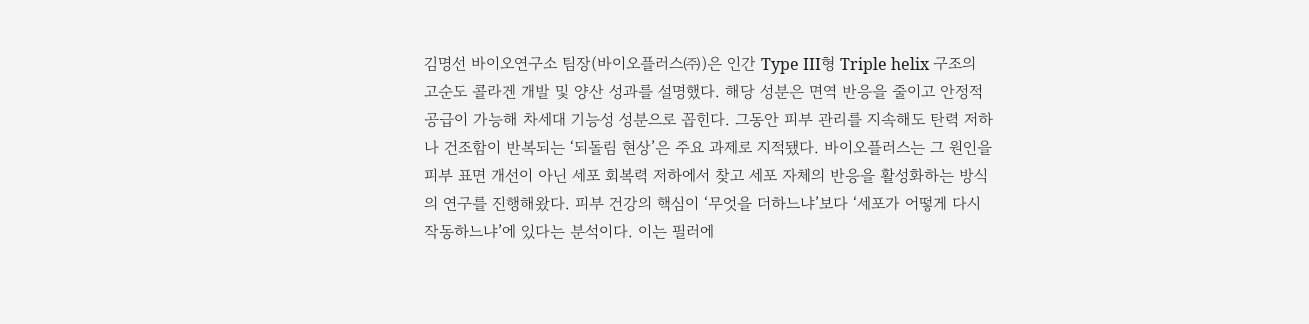김명선 바이오연구소 팀장(바이오플러스㈜)은 인간 Type III형 Triple helix 구조의 고순도 콜라겐 개발 및 양산 성과를 설명했다. 해당 성분은 면역 반응을 줄이고 안정적 공급이 가능해 차세대 기능성 성분으로 꼽힌다. 그동안 피부 관리를 지속해도 탄력 저하나 건조함이 반복되는 ‘되돌림 현상’은 주요 과제로 지적됐다. 바이오플러스는 그 원인을 피부 표면 개선이 아닌 세포 회복력 저하에서 찾고 세포 자체의 반응을 활성화하는 방식의 연구를 진행해왔다. 피부 건강의 핵심이 ‘무엇을 더하느냐’보다 ‘세포가 어떻게 다시 작동하느냐’에 있다는 분석이다. 이는 필러에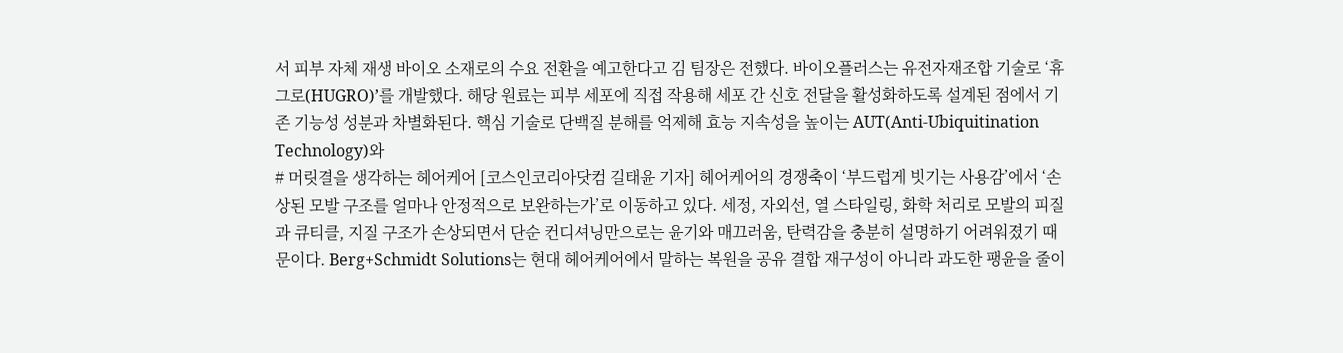서 피부 자체 재생 바이오 소재로의 수요 전환을 예고한다고 김 팀장은 전했다. 바이오플러스는 유전자재조합 기술로 ‘휴그로(HUGRO)’를 개발했다. 해당 원료는 피부 세포에 직접 작용해 세포 간 신호 전달을 활성화하도록 설계된 점에서 기존 기능성 성분과 차별화된다. 핵심 기술로 단백질 분해를 억제해 효능 지속성을 높이는 AUT(Anti-Ubiquitination Technology)와
# 머릿결을 생각하는 헤어케어 [코스인코리아닷컴 길태윤 기자] 헤어케어의 경쟁축이 ‘부드럽게 빗기는 사용감’에서 ‘손상된 모발 구조를 얼마나 안정적으로 보완하는가’로 이동하고 있다. 세정, 자외선, 열 스타일링, 화학 처리로 모발의 피질과 큐티클, 지질 구조가 손상되면서 단순 컨디셔닝만으로는 윤기와 매끄러움, 탄력감을 충분히 설명하기 어려워졌기 때문이다. Berg+Schmidt Solutions는 현대 헤어케어에서 말하는 복원을 공유 결합 재구성이 아니라 과도한 팽윤을 줄이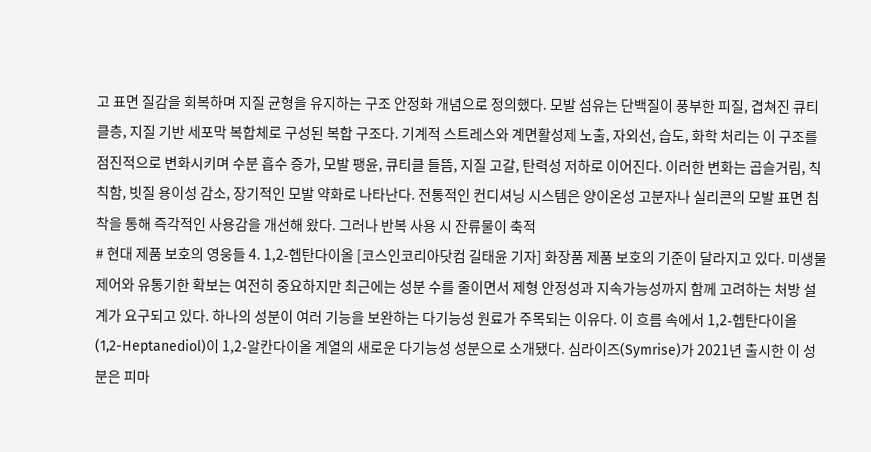고 표면 질감을 회복하며 지질 균형을 유지하는 구조 안정화 개념으로 정의했다. 모발 섬유는 단백질이 풍부한 피질, 겹쳐진 큐티클층, 지질 기반 세포막 복합체로 구성된 복합 구조다. 기계적 스트레스와 계면활성제 노출, 자외선, 습도, 화학 처리는 이 구조를 점진적으로 변화시키며 수분 흡수 증가, 모발 팽윤, 큐티클 들뜸, 지질 고갈, 탄력성 저하로 이어진다. 이러한 변화는 곱슬거림, 칙칙함, 빗질 용이성 감소, 장기적인 모발 약화로 나타난다. 전통적인 컨디셔닝 시스템은 양이온성 고분자나 실리콘의 모발 표면 침착을 통해 즉각적인 사용감을 개선해 왔다. 그러나 반복 사용 시 잔류물이 축적
# 현대 제품 보호의 영웅들 4. 1,2-헵탄다이올 [코스인코리아닷컴 길태윤 기자] 화장품 제품 보호의 기준이 달라지고 있다. 미생물 제어와 유통기한 확보는 여전히 중요하지만 최근에는 성분 수를 줄이면서 제형 안정성과 지속가능성까지 함께 고려하는 처방 설계가 요구되고 있다. 하나의 성분이 여러 기능을 보완하는 다기능성 원료가 주목되는 이유다. 이 흐름 속에서 1,2-헵탄다이올(1,2-Heptanediol)이 1,2-알칸다이올 계열의 새로운 다기능성 성분으로 소개됐다. 심라이즈(Symrise)가 2021년 출시한 이 성분은 피마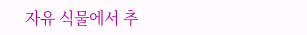자유 식물에서 추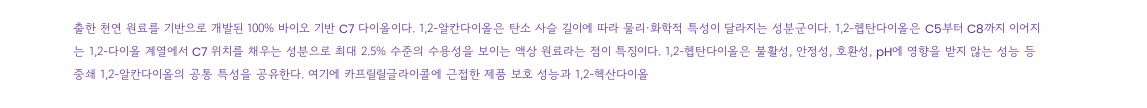출한 천연 원료를 기반으로 개발된 100% 바이오 기반 C7 다이올이다. 1,2-알칸다이올은 탄소 사슬 길이에 따라 물리·화학적 특성이 달라지는 성분군이다. 1,2-헵탄다이올은 C5부터 C8까지 이어지는 1,2-다이올 계열에서 C7 위치를 채우는 성분으로 최대 2.5% 수준의 수용성을 보이는 액상 원료라는 점이 특징이다. 1,2-헵탄다이올은 불활성, 안정성, 호환성, pH에 영향을 받지 않는 성능 등 중쇄 1,2-알칸다이올의 공통 특성을 공유한다. 여기에 카프릴릴글라이콜에 근접한 제품 보호 성능과 1,2-헥산다이올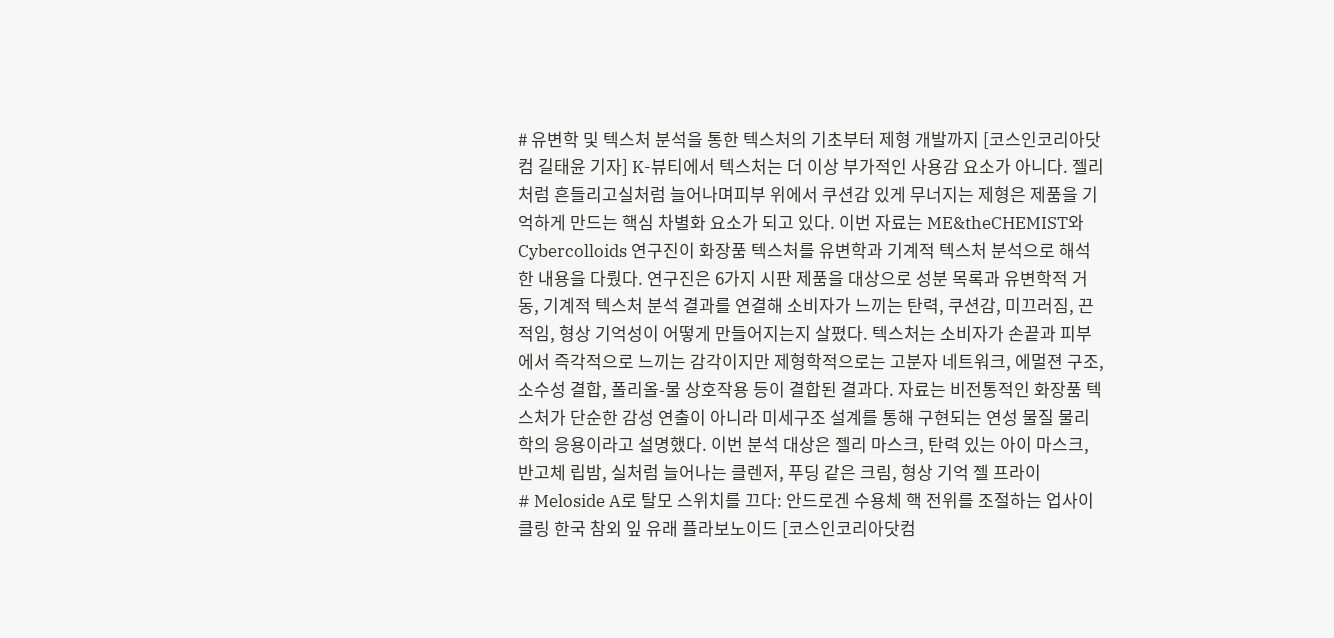# 유변학 및 텍스처 분석을 통한 텍스처의 기초부터 제형 개발까지 [코스인코리아닷컴 길태윤 기자] K-뷰티에서 텍스처는 더 이상 부가적인 사용감 요소가 아니다. 젤리처럼 흔들리고실처럼 늘어나며피부 위에서 쿠션감 있게 무너지는 제형은 제품을 기억하게 만드는 핵심 차별화 요소가 되고 있다. 이번 자료는 ME&theCHEMIST와 Cybercolloids 연구진이 화장품 텍스처를 유변학과 기계적 텍스처 분석으로 해석한 내용을 다뤘다. 연구진은 6가지 시판 제품을 대상으로 성분 목록과 유변학적 거동, 기계적 텍스처 분석 결과를 연결해 소비자가 느끼는 탄력, 쿠션감, 미끄러짐, 끈적임, 형상 기억성이 어떻게 만들어지는지 살폈다. 텍스처는 소비자가 손끝과 피부에서 즉각적으로 느끼는 감각이지만 제형학적으로는 고분자 네트워크, 에멀젼 구조, 소수성 결합, 폴리올-물 상호작용 등이 결합된 결과다. 자료는 비전통적인 화장품 텍스처가 단순한 감성 연출이 아니라 미세구조 설계를 통해 구현되는 연성 물질 물리학의 응용이라고 설명했다. 이번 분석 대상은 젤리 마스크, 탄력 있는 아이 마스크, 반고체 립밤, 실처럼 늘어나는 클렌저, 푸딩 같은 크림, 형상 기억 젤 프라이
# Meloside A로 탈모 스위치를 끄다: 안드로겐 수용체 핵 전위를 조절하는 업사이클링 한국 참외 잎 유래 플라보노이드 [코스인코리아닷컴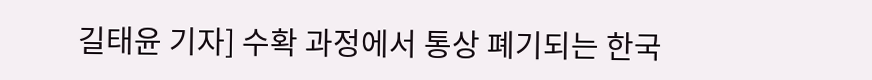길태윤 기자] 수확 과정에서 통상 폐기되는 한국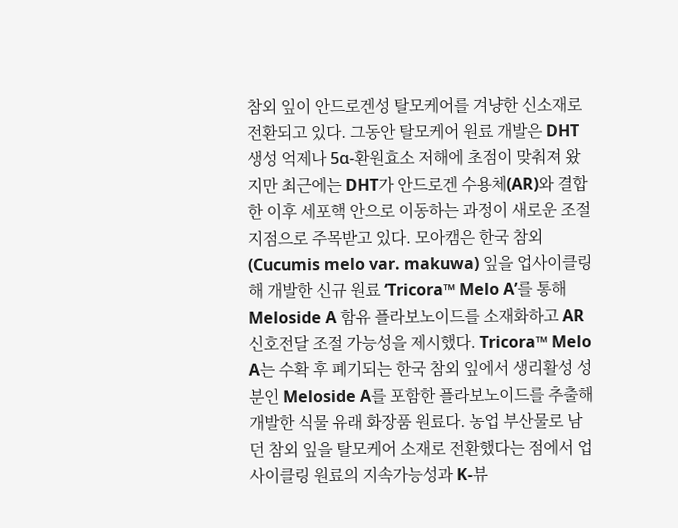참외 잎이 안드로겐성 탈모케어를 겨냥한 신소재로 전환되고 있다. 그동안 탈모케어 원료 개발은 DHT 생성 억제나 5α-환원효소 저해에 초점이 맞춰져 왔지만 최근에는 DHT가 안드로겐 수용체(AR)와 결합한 이후 세포핵 안으로 이동하는 과정이 새로운 조절 지점으로 주목받고 있다. 모아캠은 한국 참외(Cucumis melo var. makuwa) 잎을 업사이클링해 개발한 신규 원료 ‘Tricora™ Melo A’를 통해 Meloside A 함유 플라보노이드를 소재화하고 AR 신호전달 조절 가능성을 제시했다. Tricora™ Melo A는 수확 후 폐기되는 한국 참외 잎에서 생리활성 성분인 Meloside A를 포함한 플라보노이드를 추출해 개발한 식물 유래 화장품 원료다. 농업 부산물로 남던 참외 잎을 탈모케어 소재로 전환했다는 점에서 업사이클링 원료의 지속가능성과 K-뷰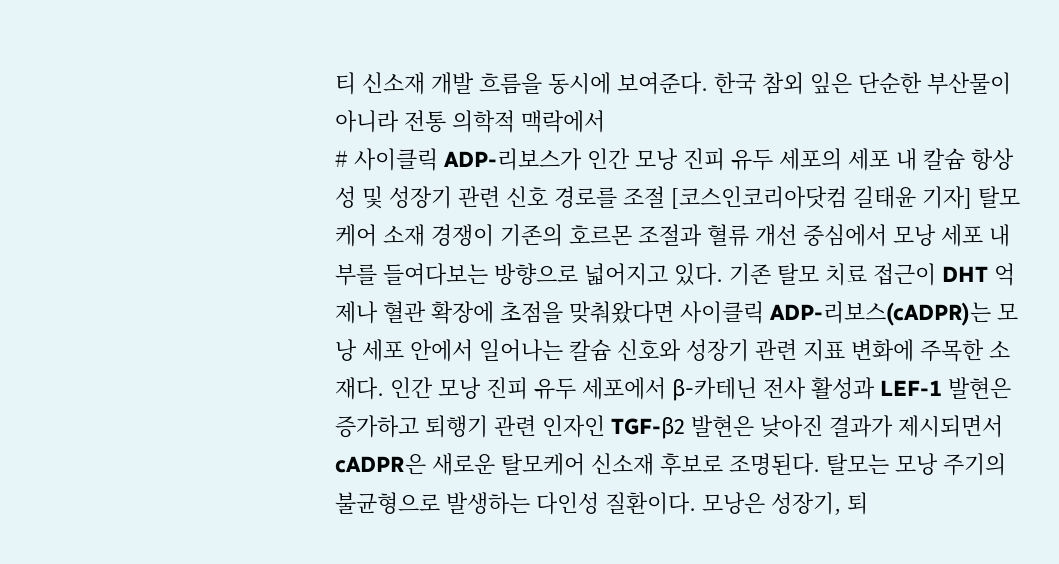티 신소재 개발 흐름을 동시에 보여준다. 한국 참외 잎은 단순한 부산물이 아니라 전통 의학적 맥락에서
# 사이클릭 ADP-리보스가 인간 모낭 진피 유두 세포의 세포 내 칼슘 항상성 및 성장기 관련 신호 경로를 조절 [코스인코리아닷컴 길태윤 기자] 탈모케어 소재 경쟁이 기존의 호르몬 조절과 혈류 개선 중심에서 모낭 세포 내부를 들여다보는 방향으로 넓어지고 있다. 기존 탈모 치료 접근이 DHT 억제나 혈관 확장에 초점을 맞춰왔다면 사이클릭 ADP-리보스(cADPR)는 모낭 세포 안에서 일어나는 칼슘 신호와 성장기 관련 지표 변화에 주목한 소재다. 인간 모낭 진피 유두 세포에서 β-카테닌 전사 활성과 LEF-1 발현은 증가하고 퇴행기 관련 인자인 TGF-β2 발현은 낮아진 결과가 제시되면서 cADPR은 새로운 탈모케어 신소재 후보로 조명된다. 탈모는 모낭 주기의 불균형으로 발생하는 다인성 질환이다. 모낭은 성장기, 퇴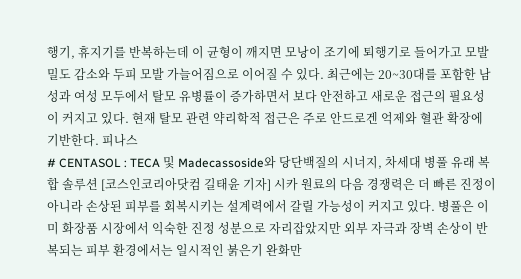행기, 휴지기를 반복하는데 이 균형이 깨지면 모낭이 조기에 퇴행기로 들어가고 모발 밀도 감소와 두피 모발 가늘어짐으로 이어질 수 있다. 최근에는 20~30대를 포함한 남성과 여성 모두에서 탈모 유병률이 증가하면서 보다 안전하고 새로운 접근의 필요성이 커지고 있다. 현재 탈모 관련 약리학적 접근은 주로 안드로겐 억제와 혈관 확장에 기반한다. 피나스
# CENTASOL : TECA 및 Madecassoside와 당단백질의 시너지, 차세대 병풀 유래 복합 솔루션 [코스인코리아닷컴 길태윤 기자] 시카 원료의 다음 경쟁력은 더 빠른 진정이 아니라 손상된 피부를 회복시키는 설계력에서 갈릴 가능성이 커지고 있다. 병풀은 이미 화장품 시장에서 익숙한 진정 성분으로 자리잡았지만 외부 자극과 장벽 손상이 반복되는 피부 환경에서는 일시적인 붉은기 완화만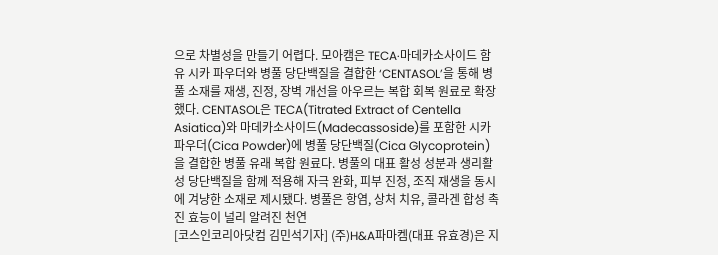으로 차별성을 만들기 어렵다. 모아캠은 TECA·마데카소사이드 함유 시카 파우더와 병풀 당단백질을 결합한 ‘CENTASOL’을 통해 병풀 소재를 재생, 진정, 장벽 개선을 아우르는 복합 회복 원료로 확장했다. CENTASOL은 TECA(Titrated Extract of Centella Asiatica)와 마데카소사이드(Madecassoside)를 포함한 시카 파우더(Cica Powder)에 병풀 당단백질(Cica Glycoprotein)을 결합한 병풀 유래 복합 원료다. 병풀의 대표 활성 성분과 생리활성 당단백질을 함께 적용해 자극 완화, 피부 진정, 조직 재생을 동시에 겨냥한 소재로 제시됐다. 병풀은 항염, 상처 치유, 콜라겐 합성 촉진 효능이 널리 알려진 천연
[코스인코리아닷컴 김민석기자] (주)H&A파마켐(대표 유효경)은 지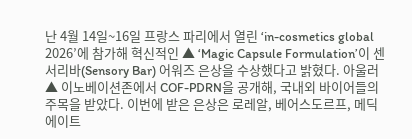난 4월 14일~16일 프랑스 파리에서 열린 ‘in-cosmetics global 2026’에 참가해 혁신적인 ▲ ‘Magic Capsule Formulation’이 센서리바(Sensory Bar) 어워즈 은상을 수상했다고 밝혔다. 아울러 ▲ 이노베이션존에서 COF-PDRN을 공개해, 국내외 바이어들의 주목을 받았다. 이번에 받은 은상은 로레알, 베어스도르프, 메딕에이트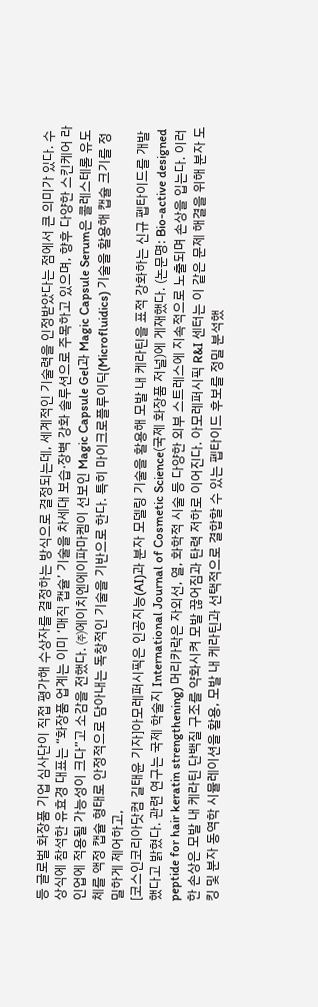등 글로벌 화장품 기업 심사단이 직접 평가해 수상자를 결정하는 방식으로 결정되는데, 세계적인 기술력을 인정받았다는 점에서 큰 의미가 있다. 수상식에 참석한 유효경 대표는 “화장품 업계는 이미 ‘매직 캡슐’ 기술을 차세대 보습·장벽 강화 솔루션으로 주목하고 있으며, 향후 다양한 스킨케어 라인업에 적용될 가능성이 크다”고 소감을 전했다. ㈜에이치엔에이파마켐이 선보인 Magic Capsule Gel과 Magic Capsule Serum은 콜레스테롤 유도체를 액정 캡슐 형태로 안정적으로 담아내는 독창적인 기술을 기반으로 한다. 특히 마이크로플루이딕(Microfluidics) 기술을 활용해 캡슐 크기를 정밀하게 제어하고,
[코스인코리아닷컴 길태윤 기자]아모레퍼시픽은 인공지능(AI)과 분자 모델링 기술을 활용해 모발 내 케라틴을 표적 강화하는 신규 펩타이드를 개발했다고 밝혔다. 관련 연구는 국제 학술지 International Journal of Cosmetic Science(국제 화장품 저널)에 게재했다. (논문명: Bio-active designed peptide for hair keratin strengthening) 머리카락은 자외선, 열, 화학적 시술 등 다양한 외부 스트레스에 지속적으로 노출되며 손상을 입는다. 이러한 손상은 모발 내 케라틴 단백질 구조를 약화시켜 모발 끊어짐과 탄력 저하로 이어진다. 아모레퍼시픽 R&I 센터는 이 같은 문제 해결을 위해 분자 도킹 및 분자 동역학 시뮬레이션을 활용, 모발 내 케라틴과 선택적으로 결합할 수 있는 펩타이드 후보를 정밀 분석했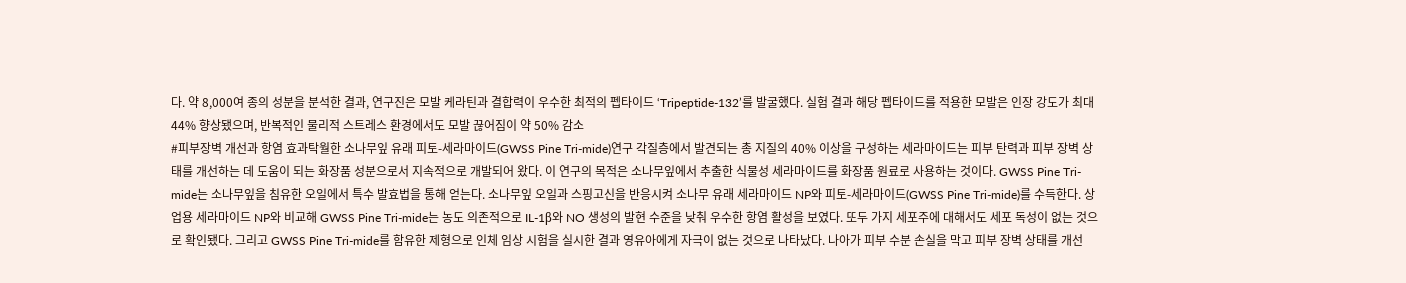다. 약 8,000여 종의 성분을 분석한 결과, 연구진은 모발 케라틴과 결합력이 우수한 최적의 펩타이드 ‘Tripeptide-132’를 발굴했다. 실험 결과 해당 펩타이드를 적용한 모발은 인장 강도가 최대 44% 향상됐으며, 반복적인 물리적 스트레스 환경에서도 모발 끊어짐이 약 50% 감소
#피부장벽 개선과 항염 효과탁월한 소나무잎 유래 피토-세라마이드(GWSS Pine Tri-mide)연구 각질층에서 발견되는 총 지질의 40% 이상을 구성하는 세라마이드는 피부 탄력과 피부 장벽 상태를 개선하는 데 도움이 되는 화장품 성분으로서 지속적으로 개발되어 왔다. 이 연구의 목적은 소나무잎에서 추출한 식물성 세라마이드를 화장품 원료로 사용하는 것이다. GWSS Pine Tri-mide는 소나무잎을 침유한 오일에서 특수 발효법을 통해 얻는다. 소나무잎 오일과 스핑고신을 반응시켜 소나무 유래 세라마이드 NP와 피토-세라마이드(GWSS Pine Tri-mide)를 수득한다. 상업용 세라마이드 NP와 비교해 GWSS Pine Tri-mide는 농도 의존적으로 IL-1β와 NO 생성의 발현 수준을 낮춰 우수한 항염 활성을 보였다. 또두 가지 세포주에 대해서도 세포 독성이 없는 것으로 확인됐다. 그리고 GWSS Pine Tri-mide를 함유한 제형으로 인체 임상 시험을 실시한 결과 영유아에게 자극이 없는 것으로 나타났다. 나아가 피부 수분 손실을 막고 피부 장벽 상태를 개선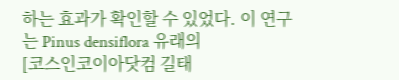하는 효과가 확인할 수 있었다. 이 연구는 Pinus densiflora 유래의
[코스인코이아닷컴 길태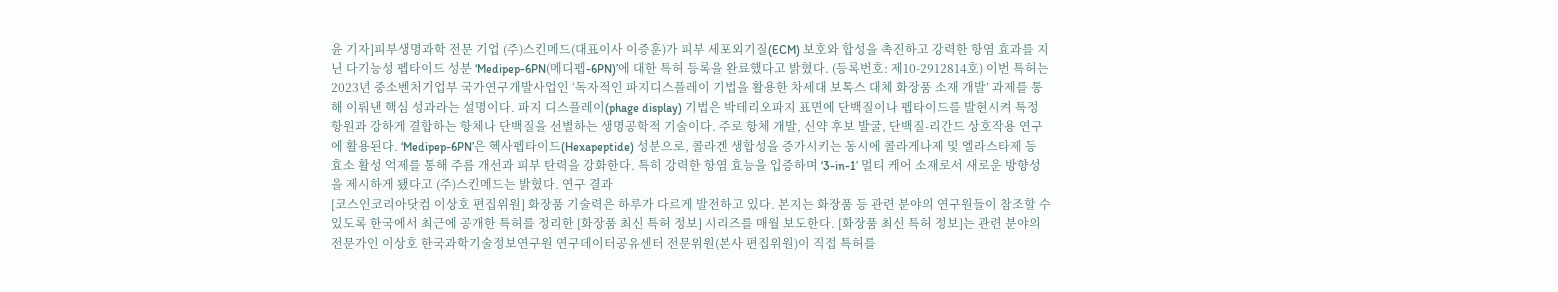윤 기자]피부생명과학 전문 기업 (주)스킨메드(대표이사 이증훈)가 피부 세포외기질(ECM) 보호와 합성을 촉진하고 강력한 항염 효과를 지닌 다기능성 펩타이드 성분 ‘Medipep-6PN(메디펩-6PN)’에 대한 특허 등록을 완료했다고 밝혔다. (등록번호: 제10-2912814호) 이번 특허는 2023년 중소벤처기업부 국가연구개발사업인 ‘독자적인 파지디스플레이 기법을 활용한 차세대 보톡스 대체 화장품 소재 개발’ 과제를 통해 이뤄낸 핵심 성과라는 설명이다. 파지 디스플레이(phage display) 기법은 박테리오파지 표면에 단백질이나 펩타이드를 발현시켜 특정 항원과 강하게 결합하는 항체나 단백질을 선별하는 생명공학적 기술이다. 주로 항체 개발, 신약 후보 발굴, 단백질-리간드 상호작용 연구에 활용된다. ‘Medipep-6PN’은 헥사펩타이드(Hexapeptide) 성분으로, 콜라겐 생합성을 증가시키는 동시에 콜라게나제 및 엘라스타제 등 효소 활성 억제를 통해 주름 개선과 피부 탄력을 강화한다. 특히 강력한 항염 효능을 입증하며 ‘3-in-1’ 멀티 케어 소재로서 새로운 방향성을 제시하게 됐다고 (주)스킨메드는 밝혔다. 연구 결과
[코스인코리아닷컴 이상호 편집위원] 화장품 기술력은 하루가 다르게 발전하고 있다. 본지는 화장품 등 관련 분야의 연구원들이 참조할 수 있도록 한국에서 최근에 공개한 특허를 정리한 [화장품 최신 특허 정보] 시리즈를 매월 보도한다. [화장품 최신 특허 정보]는 관련 분야의 전문가인 이상호 한국과학기술정보연구원 연구데이터공유센터 전문위원(본사 편집위원)이 직접 특허를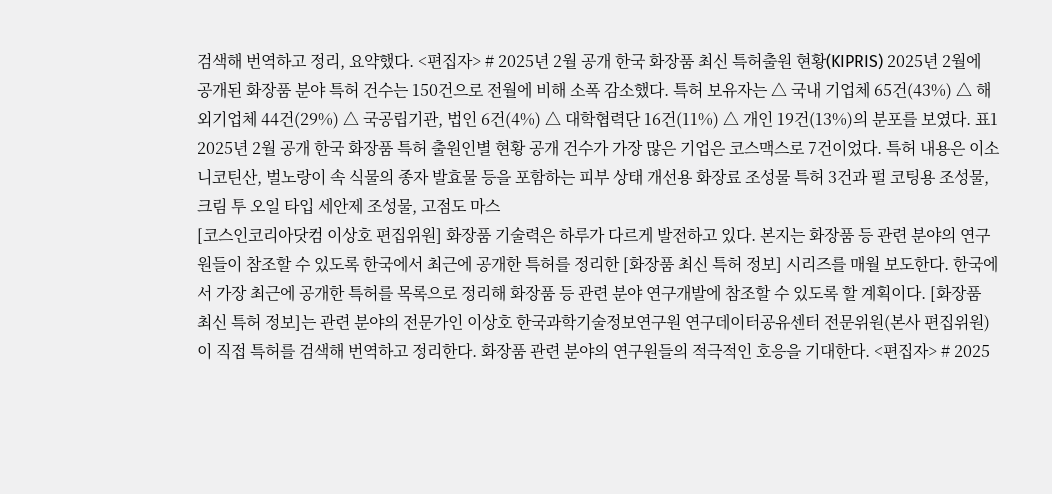검색해 번역하고 정리, 요약했다. <편집자> # 2025년 2월 공개 한국 화장품 최신 특허출원 현황(KIPRIS) 2025년 2월에 공개된 화장품 분야 특허 건수는 150건으로 전월에 비해 소폭 감소했다. 특허 보유자는 △ 국내 기업체 65건(43%) △ 해외기업체 44건(29%) △ 국공립기관, 법인 6건(4%) △ 대학협력단 16건(11%) △ 개인 19건(13%)의 분포를 보였다. 표1 2025년 2월 공개 한국 화장품 특허 출원인별 현황 공개 건수가 가장 많은 기업은 코스맥스로 7건이었다. 특허 내용은 이소니코틴산, 벌노랑이 속 식물의 종자 발효물 등을 포함하는 피부 상태 개선용 화장료 조성물 특허 3건과 펄 코팅용 조성물, 크림 투 오일 타입 세안제 조성물, 고점도 마스
[코스인코리아닷컴 이상호 편집위원] 화장품 기술력은 하루가 다르게 발전하고 있다. 본지는 화장품 등 관련 분야의 연구원들이 참조할 수 있도록 한국에서 최근에 공개한 특허를 정리한 [화장품 최신 특허 정보] 시리즈를 매월 보도한다. 한국에서 가장 최근에 공개한 특허를 목록으로 정리해 화장품 등 관련 분야 연구개발에 참조할 수 있도록 할 계획이다. [화장품 최신 특허 정보]는 관련 분야의 전문가인 이상호 한국과학기술정보연구원 연구데이터공유센터 전문위원(본사 편집위원)이 직접 특허를 검색해 번역하고 정리한다. 화장품 관련 분야의 연구원들의 적극적인 호응을 기대한다. <편집자> # 2025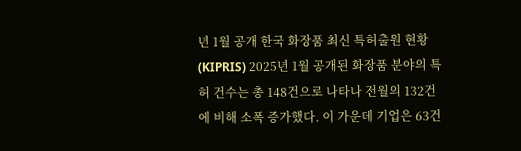년 1월 공개 한국 화장품 최신 특허출원 현황(KIPRIS) 2025년 1월 공개된 화장품 분야의 특허 건수는 총 148건으로 나타나 전월의 132건에 비해 소폭 증가했다. 이 가운데 기업은 63건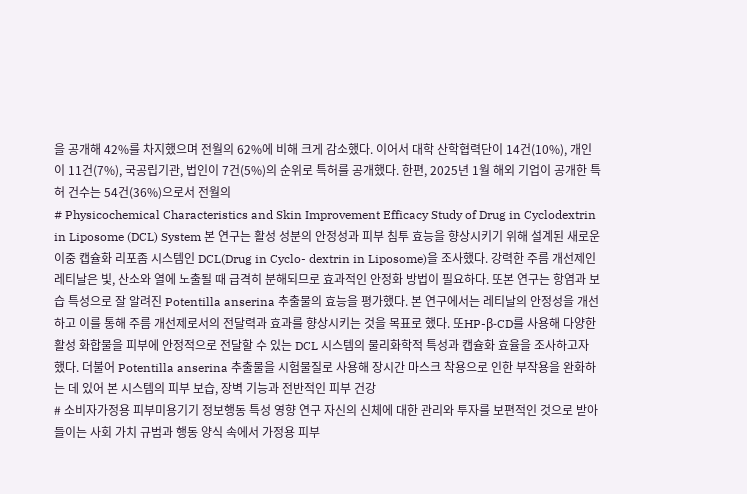을 공개해 42%를 차지했으며 전월의 62%에 비해 크게 감소했다. 이어서 대학 산학협력단이 14건(10%), 개인이 11건(7%), 국공립기관, 법인이 7건(5%)의 순위로 특허를 공개했다. 한편, 2025년 1월 해외 기업이 공개한 특허 건수는 54건(36%)으로서 전월의
# Physicochemical Characteristics and Skin Improvement Efficacy Study of Drug in Cyclodextrin in Liposome (DCL) System 본 연구는 활성 성분의 안정성과 피부 침투 효능을 향상시키기 위해 설계된 새로운 이중 캡슐화 리포좀 시스템인 DCL(Drug in Cyclo- dextrin in Liposome)을 조사했다. 강력한 주름 개선제인 레티날은 빛, 산소와 열에 노출될 때 급격히 분해되므로 효과적인 안정화 방법이 필요하다. 또본 연구는 항염과 보습 특성으로 잘 알려진 Potentilla anserina 추출물의 효능을 평가했다. 본 연구에서는 레티날의 안정성을 개선하고 이를 통해 주름 개선제로서의 전달력과 효과를 향상시키는 것을 목표로 했다. 또HP-β-CD를 사용해 다양한 활성 화합물을 피부에 안정적으로 전달할 수 있는 DCL 시스템의 물리화학적 특성과 캡슐화 효율을 조사하고자 했다. 더불어 Potentilla anserina 추출물을 시험물질로 사용해 장시간 마스크 착용으로 인한 부작용을 완화하는 데 있어 본 시스템의 피부 보습, 장벽 기능과 전반적인 피부 건강
# 소비자가정용 피부미용기기 정보행동 특성 영향 연구 자신의 신체에 대한 관리와 투자를 보편적인 것으로 받아들이는 사회 가치 규범과 행동 양식 속에서 가정용 피부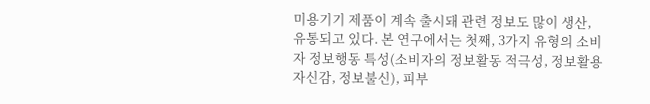미용기기 제품이 계속 출시돼 관련 정보도 많이 생산, 유통되고 있다. 본 연구에서는 첫째, 3가지 유형의 소비자 정보행동 특성(소비자의 정보활동 적극성, 정보활용 자신감, 정보불신), 피부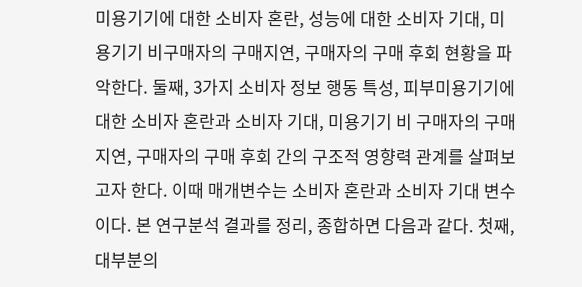미용기기에 대한 소비자 혼란, 성능에 대한 소비자 기대, 미용기기 비구매자의 구매지연, 구매자의 구매 후회 현황을 파악한다. 둘째, 3가지 소비자 정보 행동 특성, 피부미용기기에 대한 소비자 혼란과 소비자 기대, 미용기기 비 구매자의 구매지연, 구매자의 구매 후회 간의 구조적 영향력 관계를 살펴보고자 한다. 이때 매개변수는 소비자 혼란과 소비자 기대 변수이다. 본 연구분석 결과를 정리, 종합하면 다음과 같다. 첫째, 대부분의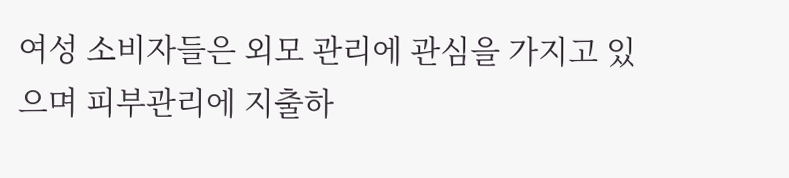여성 소비자들은 외모 관리에 관심을 가지고 있으며 피부관리에 지출하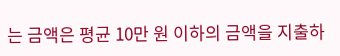는 금액은 평균 10만 원 이하의 금액을 지출하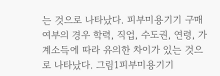는 것으로 나타났다. 피부미용기기 구매 여부의 경우 학력, 직업, 수도권, 연령, 가계소득에 따라 유의한 차이가 있는 것으로 나타났다. 그림1피부미용기기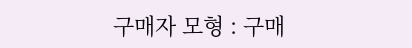구매자 모형 : 구매